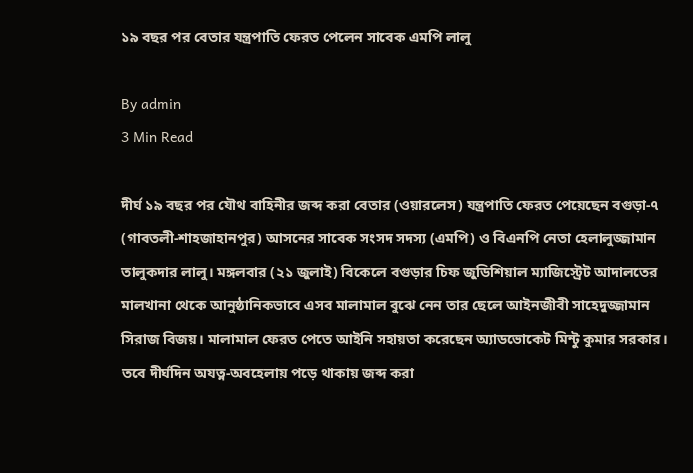১৯ বছর পর বেতার যন্ত্রপাতি ফেরত পেলেন সাবেক এমপি লালু

By admin
3 Min Read

দীর্ঘ ১৯ বছর পর যৌথ বাহিনীর জব্দ করা বেতার (ওয়ারলেস) যন্ত্রপাতি ফেরত পেয়েছেন বগুড়া-৭ (গাবতলী-শাহজাহানপুর) আসনের সাবেক সংসদ সদস্য (এমপি) ও বিএনপি নেতা হেলালুজ্জামান তালুকদার লালু। মঙ্গলবার (২১ জুলাই) বিকেলে বগুড়ার চিফ জুডিশিয়াল ম্যাজিস্ট্রেট আদালতের মালখানা থেকে আনুষ্ঠানিকভাবে এসব মালামাল বুঝে নেন তার ছেলে আইনজীবী সাহেদুজ্জামান সিরাজ বিজয়। মালামাল ফেরত পেতে আইনি সহায়তা করেছেন অ্যাডভোকেট মিন্টু কুমার সরকার। তবে দীর্ঘদিন অযত্ন-অবহেলায় পড়ে থাকায় জব্দ করা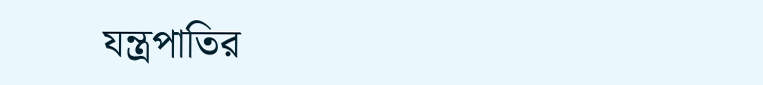যন্ত্রপাতির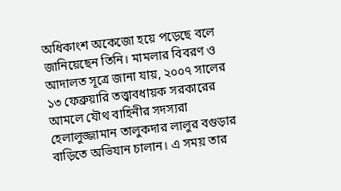অধিকাংশ অকেজো হয়ে পড়েছে বলে জানিয়েছেন তিনি। মামলার বিবরণ ও আদালত সূত্রে জানা যায়, ২০০৭ সালের ১৩ ফেব্রুয়ারি তত্ত্বাবধায়ক সরকারের আমলে যৌথ বাহিনীর সদস্যরা হেলালুজ্জামান তালুকদার লালুর বগুড়ার বাড়িতে অভিযান চালান। এ সময় তার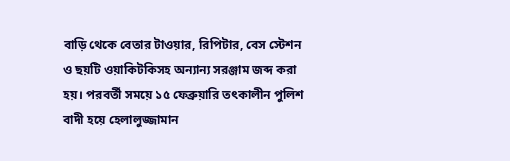বাড়ি থেকে বেতার টাওয়ার, রিপিটার, বেস স্টেশন ও ছয়টি ওয়াকিটকিসহ অন্যান্য সরঞ্জাম জব্দ করা হয়। পরবর্তী সময়ে ১৫ ফেব্রুয়ারি তৎকালীন পুলিশ বাদী হয়ে হেলালুজ্জামান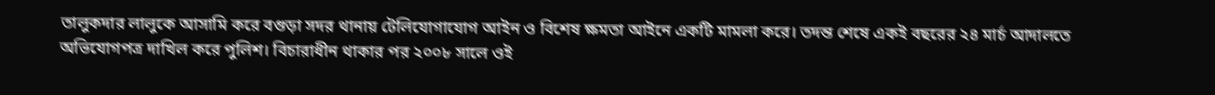তালুকদার লালুকে আসামি করে বগুড়া সদর থানায় টেলিযোগাযোগ আইন ও বিশেষ ক্ষমতা আইনে একটি মামলা করে। তদন্ত শেষে একই বছরের ২৪ মার্চ আদালতে অভিযোগপত্র দাখিল করে পুলিশ। বিচারাধীন থাকার পর ২০০৮ সালে ওই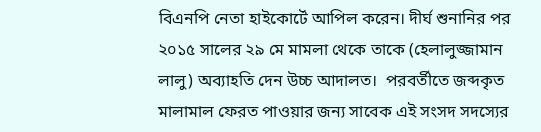বিএনপি নেতা হাইকোর্টে আপিল করেন। দীর্ঘ শুনানির পর ২০১৫ সালের ২৯ মে মামলা থেকে তাকে (হেলালুজ্জামান লালু) অব্যাহতি দেন উচ্চ আদালত।  পরবর্তীতে জব্দকৃত মালামাল ফেরত পাওয়ার জন্য সাবেক এই সংসদ সদস্যের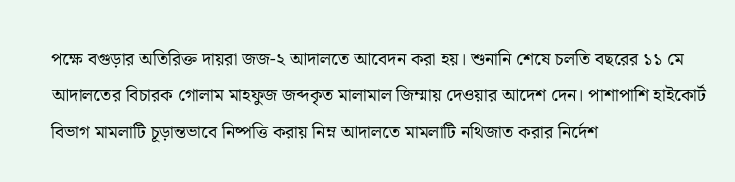পক্ষে বগুড়ার অতিরিক্ত দায়রা জজ-২ আদালতে আবেদন করা হয়। শুনানি শেষে চলতি বছরের ১১ মে আদালতের বিচারক গোলাম মাহফুজ জব্দকৃত মালামাল জিম্মায় দেওয়ার আদেশ দেন। পাশাপাশি হাইকোর্ট বিভাগ মামলাটি চূড়ান্তভাবে নিষ্পত্তি করায় নিম্ন আদালতে মামলাটি নথিজাত করার নির্দেশ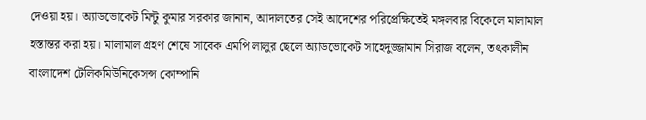দেওয়া হয়। অ্যাডভোকেট মিন্টু কুমার সরকার জানান, আদালতের সেই আদেশের পরিপ্রেক্ষিতেই মঙ্গলবার বিকেলে মালামাল হস্তান্তর করা হয়। মালামাল গ্রহণ শেষে সাবেক এমপি লালুর ছেলে অ্যাডভোকেট সাহেদুজ্জামান সিরাজ বলেন, তৎকালীন বাংলাদেশ টেলিকমিউনিকেসন্স কোম্পানি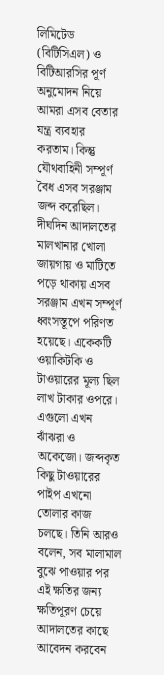লিমিটেড (বিটিসিএল) ও বিটিআরসির পূর্ণ অনুমোদন নিয়ে আমরা এসব বেতার যন্ত্র ব্যবহার করতাম। কিন্তু যৌথবাহিনী সম্পূর্ণ বৈধ এসব সরঞ্জাম জব্দ করেছিল। দীঘদিন আদালতের মালখানার খোলা জায়গায় ও মাটিতে পড়ে থাকায় এসব সরঞ্জাম এখন সম্পূর্ণ ধ্বংসস্তূপে পরিণত হয়েছে। একেকটি ওয়াকিটকি ও টাওয়ারের মূল্য ছিল লাখ টাকার ওপরে। এগুলো এখন ঝাঁঝরা ও অকেজো। জব্দকৃত কিছু টাওয়ারের পাইপ এখনো তোলার কাজ চলছে। তিনি আরও বলেন, সব মালামাল বুঝে পাওয়ার পর এই ক্ষতির জন্য ক্ষতিপূরণ চেয়ে আদালতের কাছে আবেদন করবেন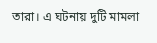তারা। এ ঘটনায় দুটি মামলা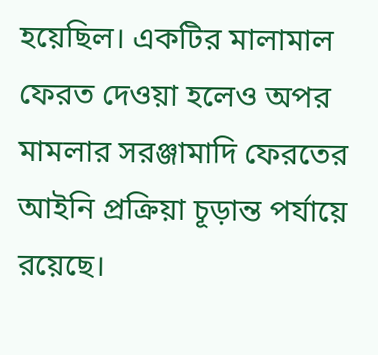হয়েছিল। একটির মালামাল ফেরত দেওয়া হলেও অপর মামলার সরঞ্জামাদি ফেরতের আইনি প্রক্রিয়া চূড়ান্ত পর্যায়ে রয়েছে।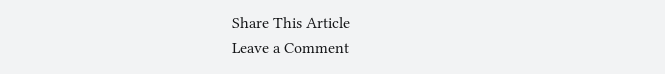Share This Article
Leave a Comment